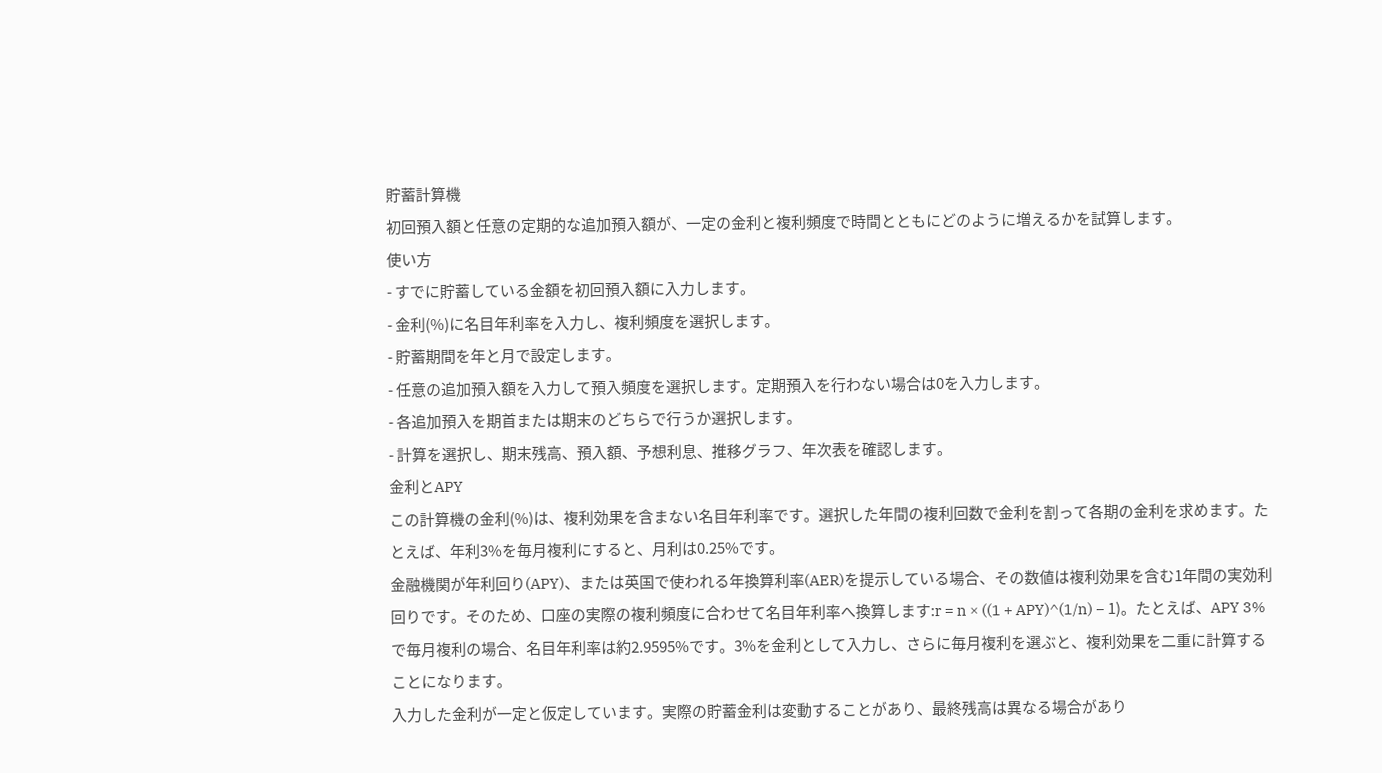貯蓄計算機
初回預入額と任意の定期的な追加預入額が、一定の金利と複利頻度で時間とともにどのように増えるかを試算します。
使い方
- すでに貯蓄している金額を初回預入額に入力します。
- 金利(%)に名目年利率を入力し、複利頻度を選択します。
- 貯蓄期間を年と月で設定します。
- 任意の追加預入額を入力して預入頻度を選択します。定期預入を行わない場合は0を入力します。
- 各追加預入を期首または期末のどちらで行うか選択します。
- 計算を選択し、期末残高、預入額、予想利息、推移グラフ、年次表を確認します。
金利とAPY
この計算機の金利(%)は、複利効果を含まない名目年利率です。選択した年間の複利回数で金利を割って各期の金利を求めます。たとえば、年利3%を毎月複利にすると、月利は0.25%です。
金融機関が年利回り(APY)、または英国で使われる年換算利率(AER)を提示している場合、その数値は複利効果を含む1年間の実効利回りです。そのため、口座の実際の複利頻度に合わせて名目年利率へ換算します:r = n × ((1 + APY)^(1/n) − 1)。たとえば、APY 3%で毎月複利の場合、名目年利率は約2.9595%です。3%を金利として入力し、さらに毎月複利を選ぶと、複利効果を二重に計算することになります。
入力した金利が一定と仮定しています。実際の貯蓄金利は変動することがあり、最終残高は異なる場合があり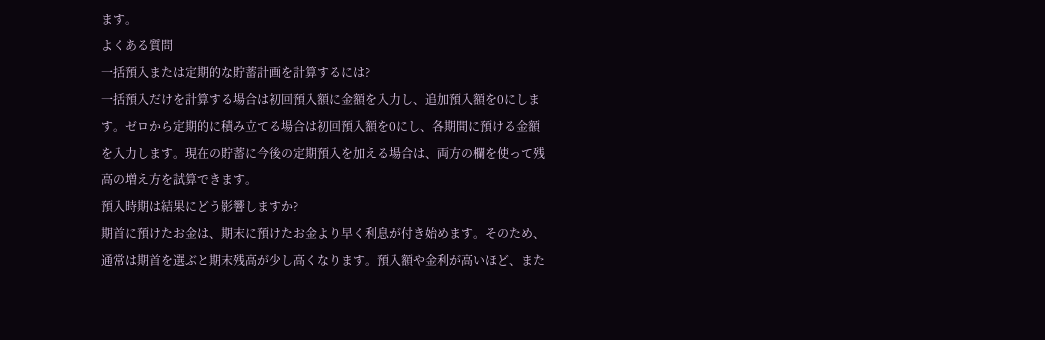ます。
よくある質問
一括預入または定期的な貯蓄計画を計算するには?
一括預入だけを計算する場合は初回預入額に金額を入力し、追加預入額を0にします。ゼロから定期的に積み立てる場合は初回預入額を0にし、各期間に預ける金額を入力します。現在の貯蓄に今後の定期預入を加える場合は、両方の欄を使って残高の増え方を試算できます。
預入時期は結果にどう影響しますか?
期首に預けたお金は、期末に預けたお金より早く利息が付き始めます。そのため、通常は期首を選ぶと期末残高が少し高くなります。預入額や金利が高いほど、また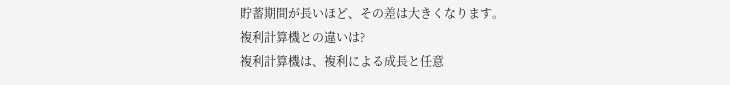貯蓄期間が長いほど、その差は大きくなります。
複利計算機との違いは?
複利計算機は、複利による成長と任意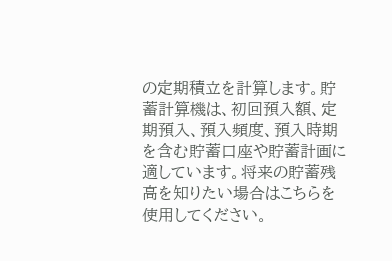の定期積立を計算します。貯蓄計算機は、初回預入額、定期預入、預入頻度、預入時期を含む貯蓄口座や貯蓄計画に適しています。将来の貯蓄残高を知りたい場合はこちらを使用してください。